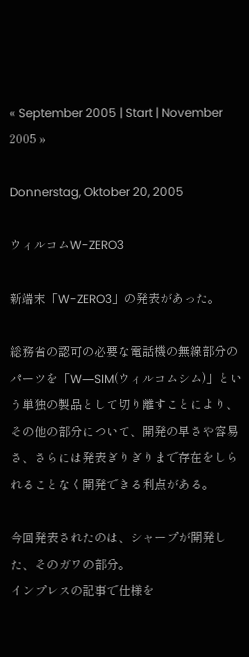« September 2005 | Start | November 2005 »

Donnerstag, Oktober 20, 2005

ウィルコムW-ZERO3

新端末「W-ZERO3」の発表があった。

総務省の認可の必要な電話機の無線部分のパーツを「W―SIM(ウィルコムシム)」という単独の製品として切り離すことにより、その他の部分について、開発の早さや容易さ、さらには発表ぎりぎりまで存在をしられることなく開発できる利点がある。

今回発表されたのは、シャープが開発した、そのガワの部分。
インプレスの記事で仕様を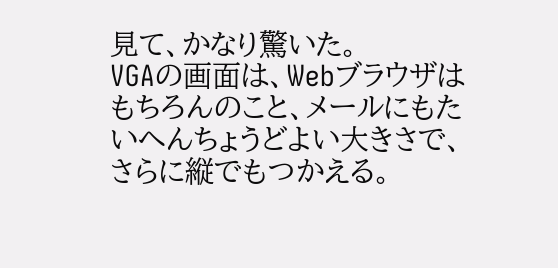見て、かなり驚いた。
VGAの画面は、Webブラウザはもちろんのこと、メールにもたいへんちょうどよい大きさで、さらに縦でもつかえる。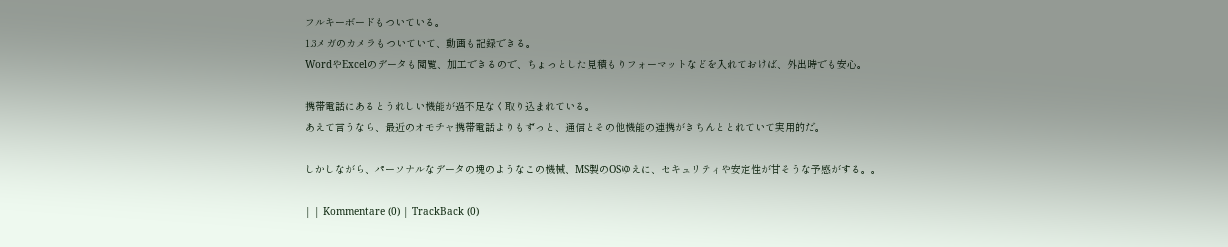フルキーボードもついている。
1.3メガのカメラもついていて、動画も記録できる。
WordやExcelのデータも閲覧、加工できるので、ちょっとした見積もりフォーマットなどを入れておけば、外出時でも安心。

携帯電話にあるとうれしい機能が過不足なく取り込まれている。
あえて言うなら、最近のオモチャ携帯電話よりもずっと、通信とその他機能の連携がきちんととれていて実用的だ。

しかしながら、パーソナルなデータの塊のようなこの機械、MS製のOSゆえに、セキュリティや安定性が甘そうな予感がする。。

| | Kommentare (0) | TrackBack (0)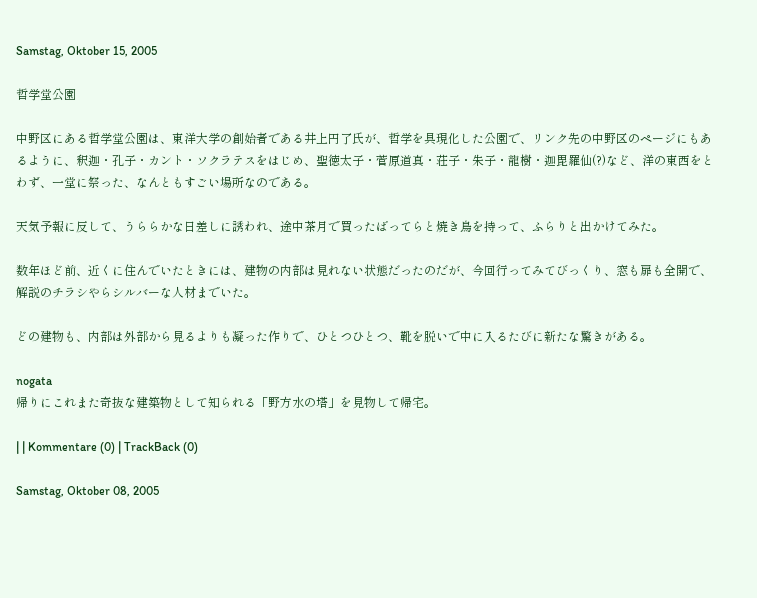Samstag, Oktober 15, 2005

哲学堂公園

中野区にある哲学堂公園は、東洋大学の創始者である井上円了氏が、哲学を具現化した公園で、リンク先の中野区のページにもあるように、釈迦・孔子・カント・ソクラテスをはじめ、聖徳太子・菅原道真・荘子・朱子・龍樹・迦毘羅仙(?)など、洋の東西をとわず、一堂に祭った、なんともすごい場所なのである。

天気予報に反して、うららかな日差しに誘われ、途中茶月で買ったばってらと焼き鳥を持って、ふらりと出かけてみた。

数年ほど前、近くに住んでいたときには、建物の内部は見れない状態だったのだが、今回行ってみてびっくり、窓も扉も全開で、解説のチラシやらシルバーな人材までいた。

どの建物も、内部は外部から見るよりも凝った作りで、ひとつひとつ、靴を脱いで中に入るたびに新たな驚きがある。

nogata
帰りにこれまた奇抜な建築物として知られる「野方水の塔」を見物して帰宅。

| | Kommentare (0) | TrackBack (0)

Samstag, Oktober 08, 2005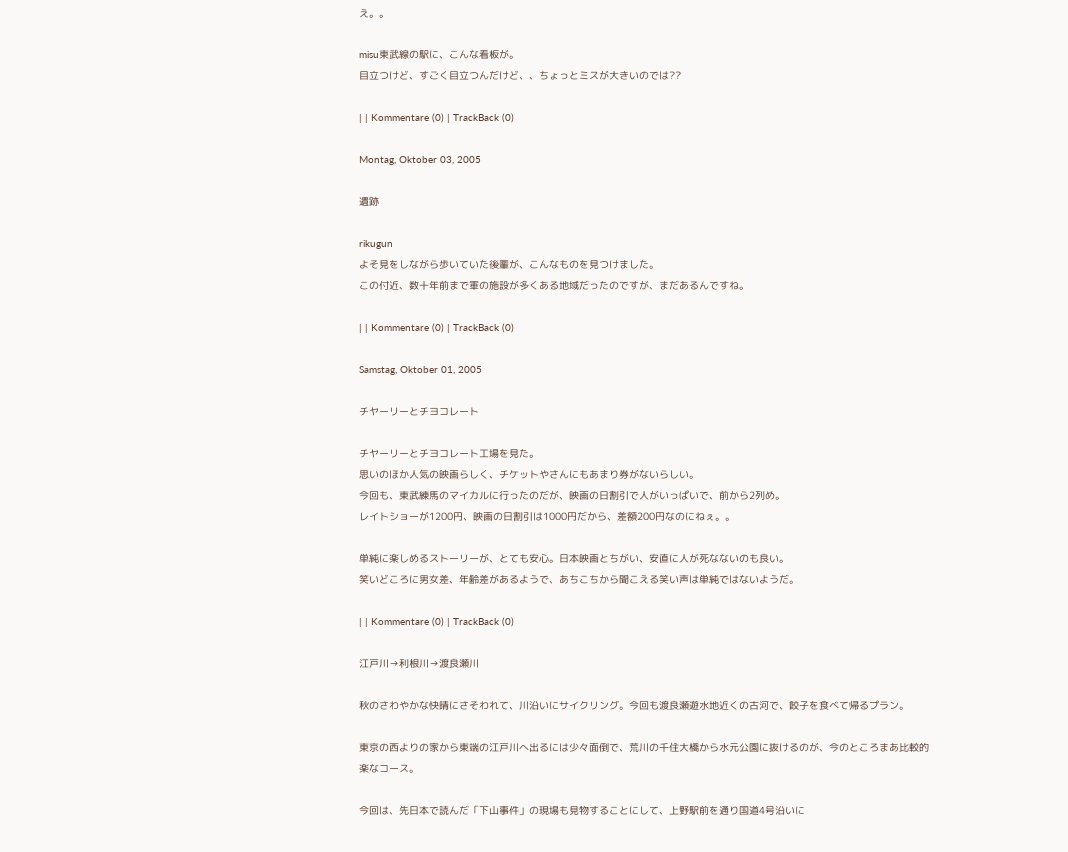え。。

misu東武線の駅に、こんな看板が。
目立つけど、すごく目立つんだけど、、ちょっとミスが大きいのでは??

| | Kommentare (0) | TrackBack (0)

Montag, Oktober 03, 2005

遺跡

rikugun
よそ見をしながら歩いていた後輩が、こんなものを見つけました。
この付近、数十年前まで軍の施設が多くある地域だったのですが、まだあるんですね。

| | Kommentare (0) | TrackBack (0)

Samstag, Oktober 01, 2005

チヤーリーとチヨコレート

チヤーリーとチヨコレート工場を見た。
思いのほか人気の映画らしく、チケットやさんにもあまり券がないらしい。
今回も、東武練馬のマイカルに行ったのだが、映画の日割引で人がいっぱいで、前から2列め。
レイトショーが1200円、映画の日割引は1000円だから、差額200円なのにねぇ。。

単純に楽しめるストーリーが、とても安心。日本映画とちがい、安直に人が死なないのも良い。
笑いどころに男女差、年齢差があるようで、あちこちから聞こえる笑い声は単純ではないようだ。

| | Kommentare (0) | TrackBack (0)

江戸川→利根川→渡良瀬川

秋のさわやかな快晴にさそわれて、川沿いにサイクリング。今回も渡良瀬遊水地近くの古河で、餃子を食べて帰るプラン。

東京の西よりの家から東端の江戸川へ出るには少々面倒で、荒川の千住大橋から水元公園に抜けるのが、今のところまあ比較的楽なコース。

今回は、先日本で読んだ「下山事件」の現場も見物することにして、上野駅前を通り国道4号沿いに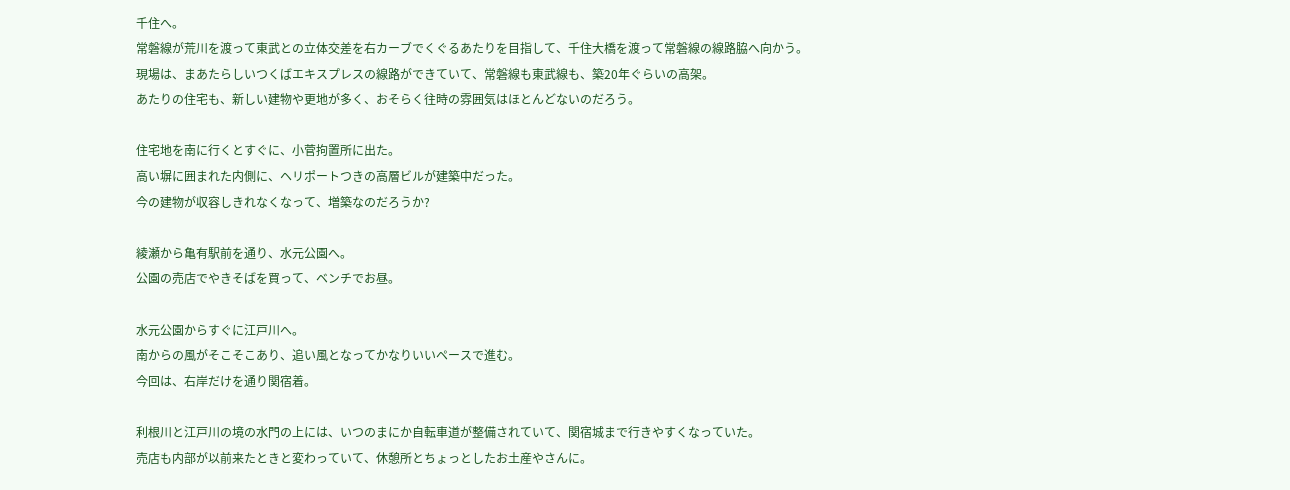千住へ。
常磐線が荒川を渡って東武との立体交差を右カーブでくぐるあたりを目指して、千住大橋を渡って常磐線の線路脇へ向かう。
現場は、まあたらしいつくばエキスプレスの線路ができていて、常磐線も東武線も、築20年ぐらいの高架。
あたりの住宅も、新しい建物や更地が多く、おそらく往時の雰囲気はほとんどないのだろう。

住宅地を南に行くとすぐに、小菅拘置所に出た。
高い塀に囲まれた内側に、ヘリポートつきの高層ビルが建築中だった。
今の建物が収容しきれなくなって、増築なのだろうか?

綾瀬から亀有駅前を通り、水元公園へ。
公園の売店でやきそばを買って、ベンチでお昼。

水元公園からすぐに江戸川へ。
南からの風がそこそこあり、追い風となってかなりいいペースで進む。
今回は、右岸だけを通り関宿着。

利根川と江戸川の境の水門の上には、いつのまにか自転車道が整備されていて、関宿城まで行きやすくなっていた。
売店も内部が以前来たときと変わっていて、休憩所とちょっとしたお土産やさんに。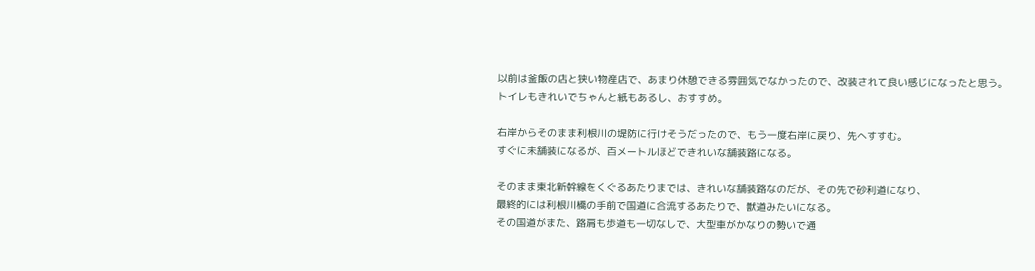以前は釜飯の店と狭い物産店で、あまり休憩できる雰囲気でなかったので、改装されて良い感じになったと思う。
トイレもきれいでちゃんと紙もあるし、おすすめ。

右岸からそのまま利根川の堤防に行けそうだったので、もう一度右岸に戻り、先へすすむ。
すぐに未舗装になるが、百メートルほどできれいな舗装路になる。

そのまま東北新幹線をくぐるあたりまでは、きれいな舗装路なのだが、その先で砂利道になり、
最終的には利根川橋の手前で国道に合流するあたりで、獣道みたいになる。
その国道がまた、路肩も歩道も一切なしで、大型車がかなりの勢いで通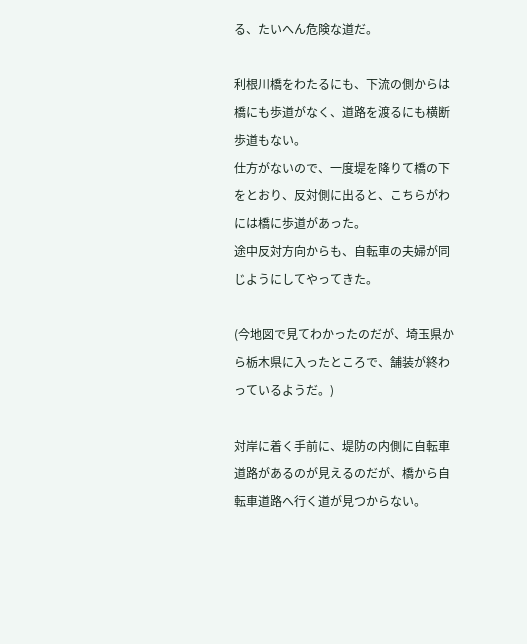る、たいへん危険な道だ。

利根川橋をわたるにも、下流の側からは橋にも歩道がなく、道路を渡るにも横断歩道もない。
仕方がないので、一度堤を降りて橋の下をとおり、反対側に出ると、こちらがわには橋に歩道があった。
途中反対方向からも、自転車の夫婦が同じようにしてやってきた。

(今地図で見てわかったのだが、埼玉県から栃木県に入ったところで、舗装が終わっているようだ。)

対岸に着く手前に、堤防の内側に自転車道路があるのが見えるのだが、橋から自転車道路へ行く道が見つからない。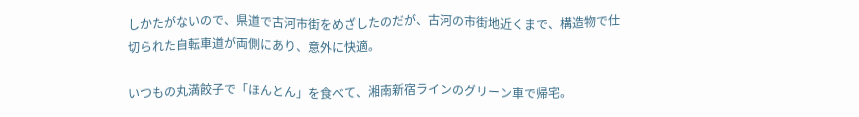しかたがないので、県道で古河市街をめざしたのだが、古河の市街地近くまで、構造物で仕切られた自転車道が両側にあり、意外に快適。

いつもの丸満餃子で「ほんとん」を食べて、湘南新宿ラインのグリーン車で帰宅。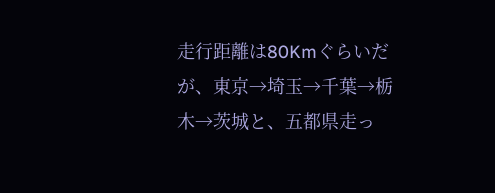走行距離は80Kmぐらいだが、東京→埼玉→千葉→栃木→茨城と、五都県走っ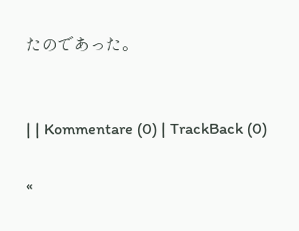たのであった。


| | Kommentare (0) | TrackBack (0)

«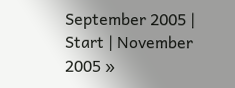September 2005 | Start | November 2005 »